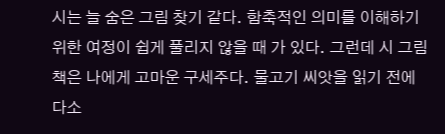시는 늘 숨은 그림 찾기 같다. 함축적인 의미를 이해하기 위한 여정이 쉽게 풀리지 않을 때 가 있다. 그런데 시 그림책은 나에게 고마운 구세주다. 물고기 씨앗을 읽기 전에 다소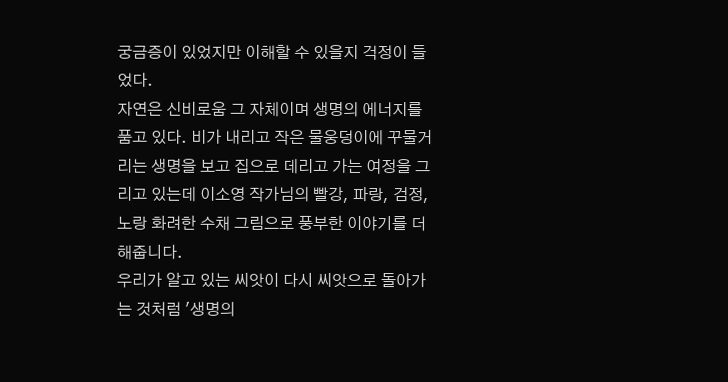궁금증이 있었지만 이해할 수 있을지 걱정이 들었다.
자연은 신비로움 그 자체이며 생명의 에너지를 품고 있다. 비가 내리고 작은 물웅덩이에 꾸물거리는 생명을 보고 집으로 데리고 가는 여정을 그리고 있는데 이소영 작가님의 빨강, 파랑, 검정, 노랑 화려한 수채 그림으로 풍부한 이야기를 더 해줍니다.
우리가 알고 있는 씨앗이 다시 씨앗으로 돌아가는 것처럼 '생명의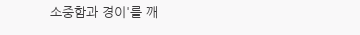소중함과 경이'를 깨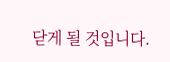닫게 될 것입니다.